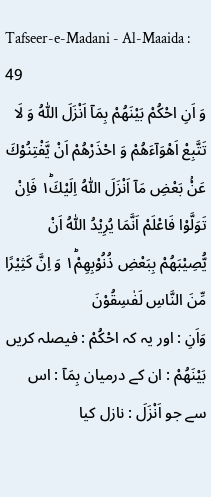Tafseer-e-Madani - Al-Maaida : 49
وَ اَنِ احْكُمْ بَیْنَهُمْ بِمَاۤ اَنْزَلَ اللّٰهُ وَ لَا تَتَّبِعْ اَهْوَآءَهُمْ وَ احْذَرْهُمْ اَنْ یَّفْتِنُوْكَ عَنْۢ بَعْضِ مَاۤ اَنْزَلَ اللّٰهُ اِلَیْكَ١ؕ فَاِنْ تَوَلَّوْا فَاعْلَمْ اَنَّمَا یُرِیْدُ اللّٰهُ اَنْ یُّصِیْبَهُمْ بِبَعْضِ ذُنُوْبِهِمْ١ؕ وَ اِنَّ كَثِیْرًا مِّنَ النَّاسِ لَفٰسِقُوْنَ
وَاَنِ : اور یہ کہ احْكُمْ : فیصلہ کریں بَيْنَهُمْ : ان کے درمیان بِمَآ : اس سے جو اَنْزَلَ : نازل کیا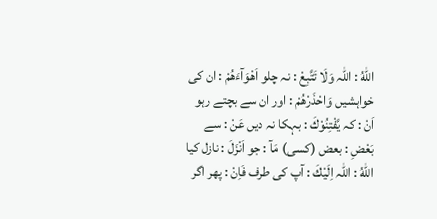اللّٰهُ : اللہ وَلَا تَتَّبِعْ : نہ چلو اَهْوَآءَهُمْ : ان کی خواہشیں وَاحْذَرْهُمْ : اور ان سے بچتے رہو اَنْ : کہ يَّفْتِنُوْكَ : بہکا نہ دیں عَنْ : سے بَعْضِ : بعض (کسی) مَآ : جو اَنْزَلَ : نازل کیا اللّٰهُ : اللہ اِلَيْكَ : آپ کی طرف فَاِنْ : پھر اگر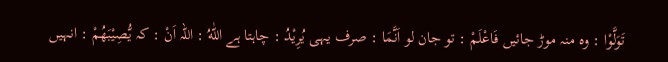تَوَلَّوْا : وہ منہ موڑ جائیں فَاعْلَمْ : تو جان لو اَنَّمَا : صرف یہی يُرِيْدُ : چاہتا ہے اللّٰهُ : اللہ اَنْ : کہ يُّصِيْبَهُمْ : انہیں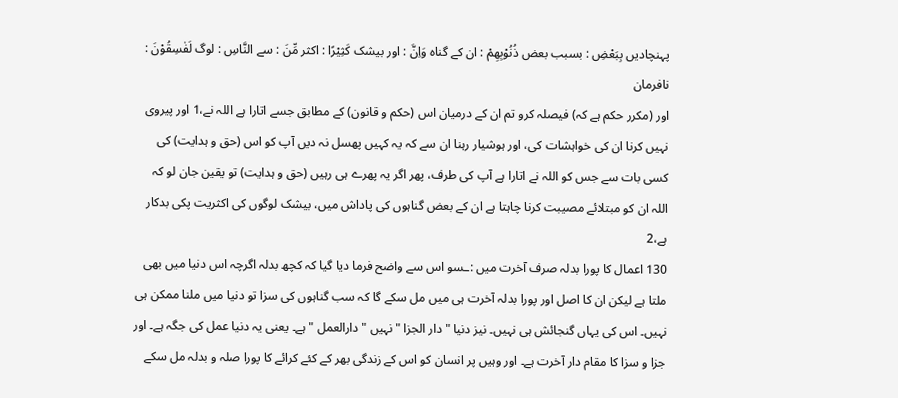پہنچادیں بِبَعْضِ : بسبب بعض ذُنُوْبِهِمْ : ان کے گناہ وَاِنَّ : اور بیشک كَثِيْرًا : اکثر مِّنَ : سے النَّاسِ : لوگ لَفٰسِقُوْنَ : نافرمان
اور (مکرر حکم ہے کہ) فیصلہ کرو تم ان کے درمیان اس (حکم و قانون) کے مطابق جسے اتارا ہے اللہ نے،1 اور پیروی نہیں کرنا ان کی خواہشات کی، اور ہوشیار رہنا ان سے کہ یہ کہیں پھسل نہ دیں آپ کو اس (حق و ہدایت) کی کسی بات سے جس کو اللہ نے اتارا ہے آپ کی طرف، پھر اگر یہ پھرے ہی رہیں (حق و ہدایت) تو یقین جان لو کہ اللہ ان کو مبتلائے مصیبت کرنا چاہتا ہے ان کے بعض گناہوں کی پاداش میں، بیشک لوگوں کی اکثریت پکی بدکار ہے،2
130 اعمال کا پورا بدلہ صرف آخرت میں :ـسو اس سے واضح فرما دیا گیا کہ کچھ بدلہ اگرچہ اس دنیا میں بھی ملتا ہے لیکن ان کا اصل اور پورا بدلہ آخرت ہی میں مل سکے گا کہ سب گناہوں کی سزا تو دنیا میں ملنا ممکن ہی نہیں۔ اس کی یہاں گنجائش ہی نہیں۔ نیز دنیا " دار الجزا " نہیں " دارالعمل " ہے۔ یعنی یہ دنیا عمل کی جگہ ہے۔ اور جزا و سزا کا مقام دار آخرت ہے۔ اور وہیں پر انسان کو اس کے زندگی بھر کے کئے کرائے کا پورا صلہ و بدلہ مل سکے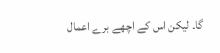گا۔ لیکن اس کے اچھے برے اعمال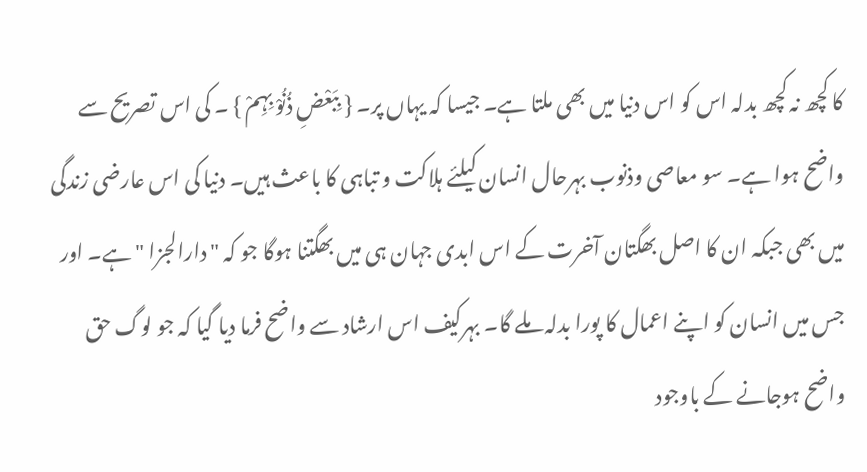کا کچھ نہ کچھ بدلہ اس کو اس دنیا میں بھی ملتا ہے۔ جیسا کہ یہاں پر۔ { بِبَعْضِ ذُنُوْ بِہِمْ } ۔ کی اس تصریح سے واضح ہوا ہے۔ سو معاصی وذنوب بہرحال انسان کیلئے ہلاکت و تباہی کا باعث ہیں۔ دنیا کی اس عارضی زندگی میں بھی جبکہ ان کا اصل بھگتان آخرت کے اس ابدی جہان ہی میں بھگتنا ہوگا جو کہ " دارالجزا " ہے۔ اور جس میں انسان کو اپنے اعمال کا پورا بدلہ ملے گا۔ بہرکیف اس ارشاد سے واضح فرما دیا گیا کہ جو لوگ حق واضح ہوجانے کے باوجود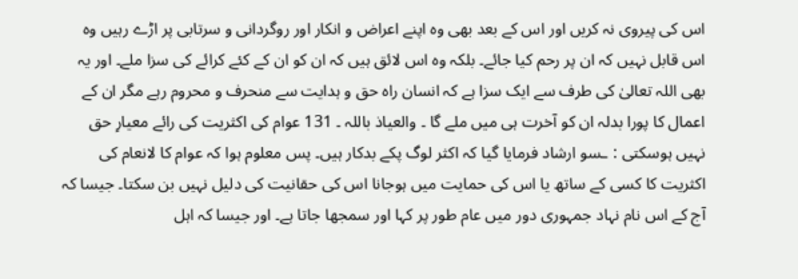اس کی پیروی نہ کریں اور اس کے بعد بھی وہ اپنے اعراض و انکار اور روگردانی و سرتابی پر اڑے رہیں وہ اس قابل نہیں کہ ان پر رحم کیا جائے۔ بلکہ وہ اس لائق ہیں کہ ان کو ان کے کئے کرائے کی سزا ملے۔ اور یہ بھی اللہ تعالیٰ کی طرف سے ایک سزا ہے کہ انسان راہ حق و ہدایت سے منحرف و محروم رہے مگر ان کے اعمال کا پورا بدلہ ان کو آخرت ہی میں ملے گا ۔ والعیاذ باللہ ۔ 131 عوام کی اکثریت کی رائے معیارِ حق نہیں ہوسکتی : ـسو ارشاد فرمایا گیا کہ اکثر لوگ پکے بدکار ہیں۔ پس معلوم ہوا کہ عوام کا لانعام کی اکثریت کا کسی کے ساتھ یا اس کی حمایت میں ہوجانا اس کی حقانیت کی دلیل نہیں بن سکتا۔ جیسا کہ آج کے اس نام نہاد جمہوری دور میں عام طور پر کہا اور سمجھا جاتا ہے۔ اور جیسا کہ اہل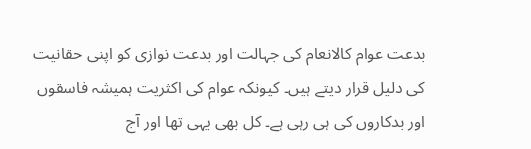بدعت عوام کالانعام کی جہالت اور بدعت نوازی کو اپنی حقانیت کی دلیل قرار دیتے ہیں۔ کیونکہ عوام کی اکثریت ہمیشہ فاسقوں اور بدکاروں کی ہی رہی ہے۔ کل بھی یہی تھا اور آج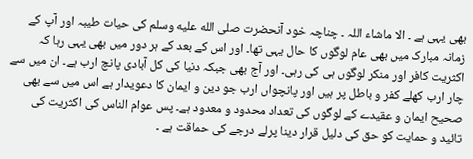بھی یہی ہے ۔ الا ماشاء اللہ ۔ چناچہ خود آنحضرت صلى الله عليه وسلم کی حیات طیبہ اور آپ کے زمانہ مبارک میں بھی عام لوگوں کا حال یہی تھا۔ اور اس کے بعد کے ہر دور میں بھی یہی رہا کہ اکثریت کافر اور منکر لوگوں ہی کی رہی۔ اور آج بھی جبکہ دنیا کی کل آبادی پانچ ارب ہے۔ ان میں سے چار ارب کھلے کفر و باطل پر ہیں اور پانچواں ارب جو دین و ایمان کا دعویدار ہے اس میں سے بھی صحیح ایمان و عقیدے کے لوگوں کی تعداد محدود و معدود ہے۔ پس عوام الناس کی اکثریت کی تائید و حمایت کو حق کی دلیل قرار دینا پرلے درجے کی حماقت ہے ۔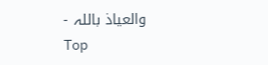والعیاذ باللہ -
Top